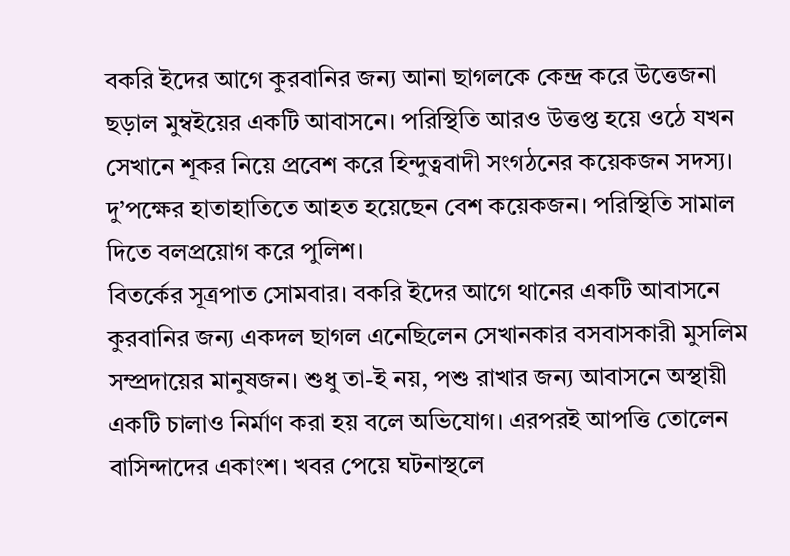বকরি ইদের আগে কুরবানির জন্য আনা ছাগলকে কেন্দ্র করে উত্তেজনা ছড়াল মুম্বইয়ের একটি আবাসনে। পরিস্থিতি আরও উত্তপ্ত হয়ে ওঠে যখন সেখানে শূকর নিয়ে প্রবেশ করে হিন্দুত্ববাদী সংগঠনের কয়েকজন সদস্য। দু’পক্ষের হাতাহাতিতে আহত হয়েছেন বেশ কয়েকজন। পরিস্থিতি সামাল দিতে বলপ্রয়োগ করে পুলিশ।
বিতর্কের সূত্রপাত সোমবার। বকরি ইদের আগে থানের একটি আবাসনে কুরবানির জন্য একদল ছাগল এনেছিলেন সেখানকার বসবাসকারী মুসলিম সম্প্রদায়ের মানুষজন। শুধু তা-ই নয়, পশু রাখার জন্য আবাসনে অস্থায়ী একটি চালাও নির্মাণ করা হয় বলে অভিযোগ। এরপরই আপত্তি তোলেন বাসিন্দাদের একাংশ। খবর পেয়ে ঘটনাস্থলে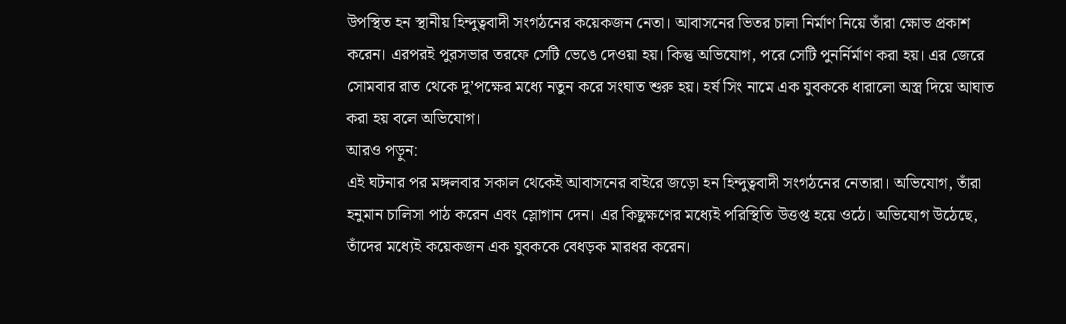উপস্থিত হন স্থানীয় হিন্দুত্ববাদী সংগঠনের কয়েকজন নেতা। আবাসনের ভিতর চালা নির্মাণ নিয়ে তাঁরা ক্ষোভ প্রকাশ করেন। এরপরই পুরসভার তরফে সেটি ভেঙে দেওয়া হয়। কিন্তু অভিযোগ, পরে সেটি পুনর্নির্মাণ করা হয়। এর জেরে সোমবার রাত থেকে দু’পক্ষের মধ্যে নতুন করে সংঘাত শুরু হয়। হর্ষ সিং নামে এক যুবককে ধারালো অস্ত্র দিয়ে আঘাত করা হয় বলে অভিযোগ।
আরও পড়ুন:
এই ঘটনার পর মঙ্গলবার সকাল থেকেই আবাসনের বাইরে জড়ো হন হিন্দুত্ববাদী সংগঠনের নেতারা। অভিযোগ, তাঁরা হনুমান চালিসা পাঠ করেন এবং স্লোগান দেন। এর কিছুক্ষণের মধ্যেই পরিস্থিতি উত্তপ্ত হয়ে ওঠে। অভিযোগ উঠেছে, তাঁদের মধ্যেই কয়েকজন এক যুবককে বেধড়ক মারধর করেন।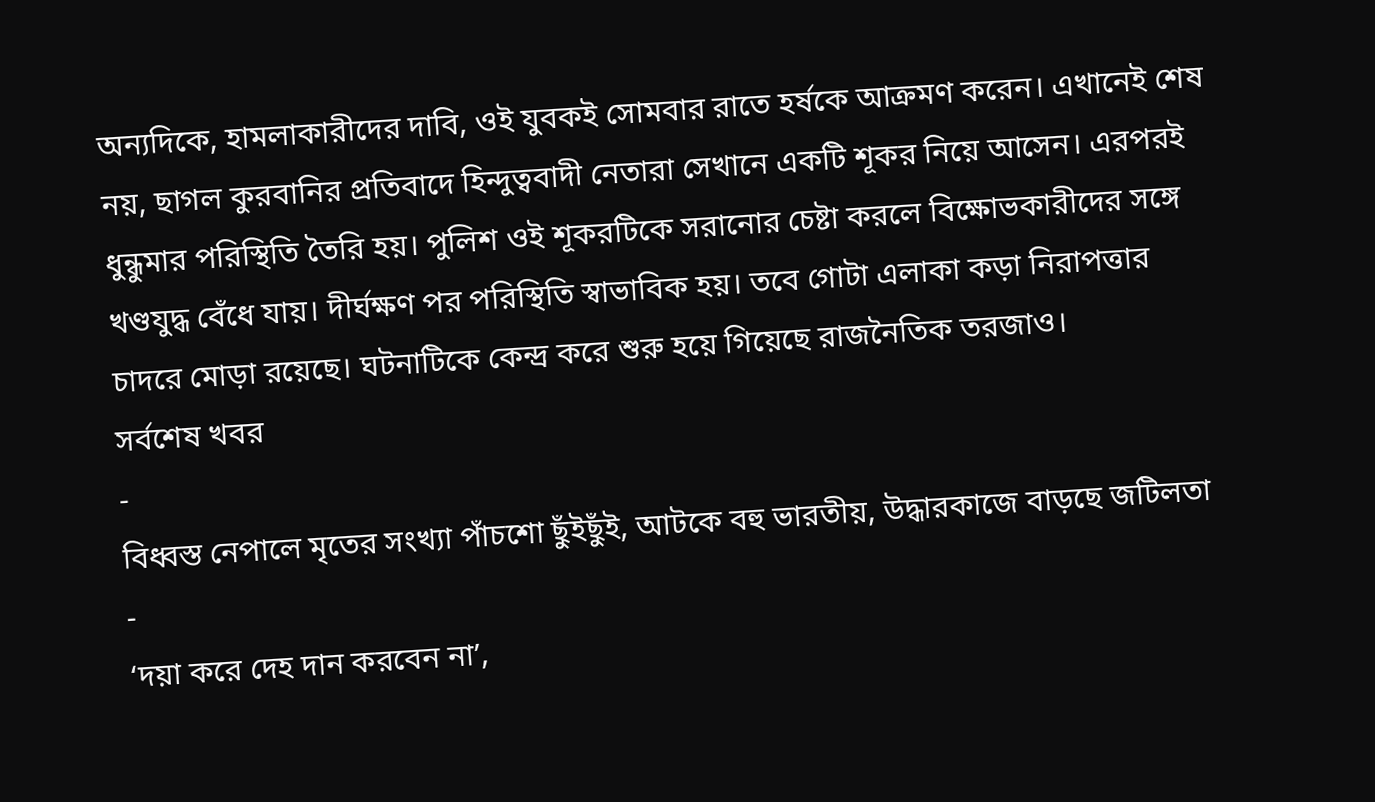অন্যদিকে, হামলাকারীদের দাবি, ওই যুবকই সোমবার রাতে হর্ষকে আক্রমণ করেন। এখানেই শেষ নয়, ছাগল কুরবানির প্রতিবাদে হিন্দুত্ববাদী নেতারা সেখানে একটি শূকর নিয়ে আসেন। এরপরই ধুন্ধুমার পরিস্থিতি তৈরি হয়। পুলিশ ওই শূকরটিকে সরানোর চেষ্টা করলে বিক্ষোভকারীদের সঙ্গে খণ্ডযুদ্ধ বেঁধে যায়। দীর্ঘক্ষণ পর পরিস্থিতি স্বাভাবিক হয়। তবে গোটা এলাকা কড়া নিরাপত্তার চাদরে মোড়া রয়েছে। ঘটনাটিকে কেন্দ্র করে শুরু হয়ে গিয়েছে রাজনৈতিক তরজাও।
সর্বশেষ খবর
-
বিধ্বস্ত নেপালে মৃতের সংখ্যা পাঁচশো ছুঁইছুঁই, আটকে বহু ভারতীয়, উদ্ধারকাজে বাড়ছে জটিলতা
-
‘দয়া করে দেহ দান করবেন না’,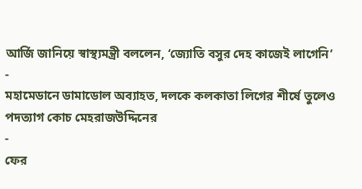আর্জি জানিয়ে স্বাস্থ্যমন্ত্রী বললেন, ‘জ্যোতি বসুর দেহ কাজেই লাগেনি’
-
মহামেডানে ডামাডোল অব্যাহত, দলকে কলকাতা লিগের শীর্ষে তুলেও পদত্যাগ কোচ মেহরাজউদ্দিনের
-
ফের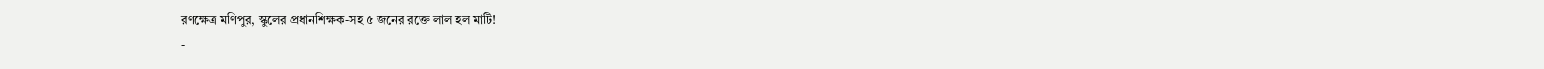রণক্ষেত্র মণিপুর, স্কুলের প্রধানশিক্ষক-সহ ৫ জনের রক্তে লাল হল মাটি!
-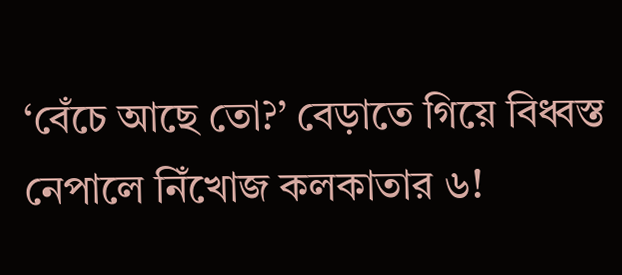‘বেঁচে আছে তো?’ বেড়াতে গিয়ে বিধ্বস্ত নেপালে নিঁখোজ কলকাতার ৬!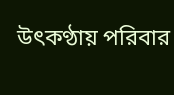উৎকণ্ঠায় পরিবার